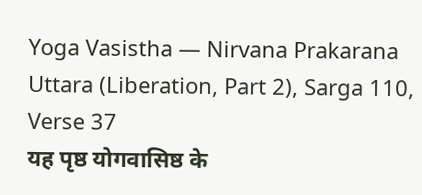Yoga Vasistha — Nirvana Prakarana Uttara (Liberation, Part 2), Sarga 110, Verse 37
यह पृष्ठ योगवासिष्ठ के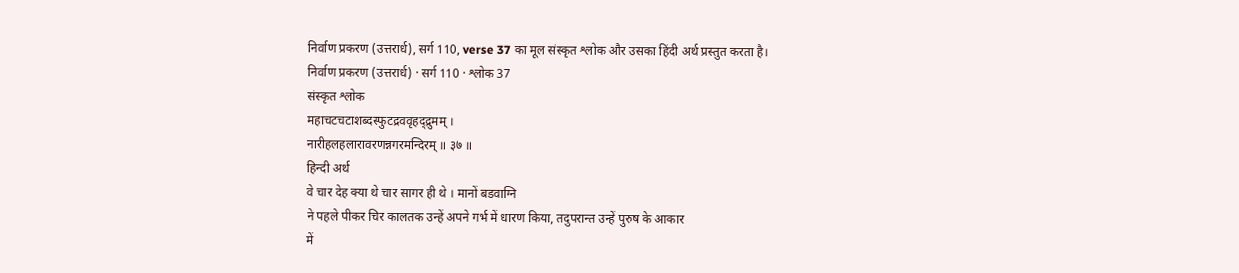निर्वाण प्रकरण (उत्तरार्ध), सर्ग 110, verse 37 का मूल संस्कृत श्लोक और उसका हिंदी अर्थ प्रस्तुत करता है।
निर्वाण प्रकरण (उत्तरार्ध) · सर्ग 110 · श्लोक 37
संस्कृत श्लोक
महाचटचटाशब्दस्फुटद्रववृहद्द्रुमम् ।
नारीहलहलारावरणन्नगरमन्दिरम् ॥ ३७ ॥
हिन्दी अर्थ
वे चार देह क्या थे चार सागर ही थे । मानों बडवाग्नि
ने पहले पीकर चिर कालतक उन्हें अपने गर्भ में धारण किया, तदुपरान्त उन्हें पुरुष के आकार
में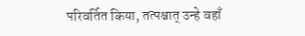परिवर्तित किया, तत्पश्चात् उन्हे वहाँ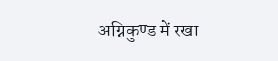अग्निकुण्ड में रखा